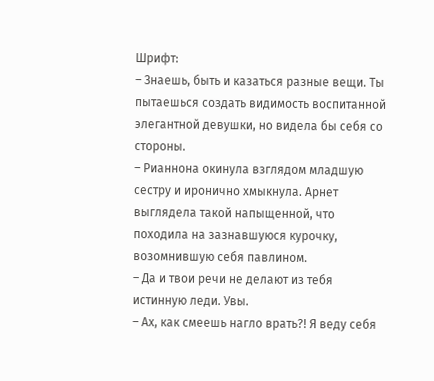Шрифт:
– Знаешь, быть и казаться разные вещи. Ты пытаешься создать видимость воспитанной элегантной девушки, но видела бы себя со стороны.
– Рианнона окинула взглядом младшую сестру и иронично хмыкнула. Арнет выглядела такой напыщенной, что походила на зазнавшуюся курочку, возомнившую себя павлином.
– Да и твои речи не делают из тебя истинную леди. Увы.
– Ах, как смеешь нагло врать?! Я веду себя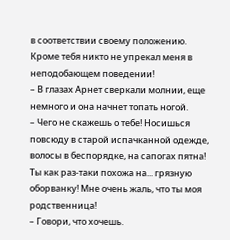в соответствии своему положению. Кроме тебя никто не упрекал меня в неподобающем поведении!
– В глазах Арнет сверкали молнии, еще немного и она начнет топать ногой.
– Чего не скажешь о тебе! Носишься повсюду в старой испачканной одежде, волосы в беспорядке, на сапогах пятна! Ты как раз-таки похожа на... грязную оборванку! Мне очень жаль, что ты моя родственница!
– Говори, что хочешь.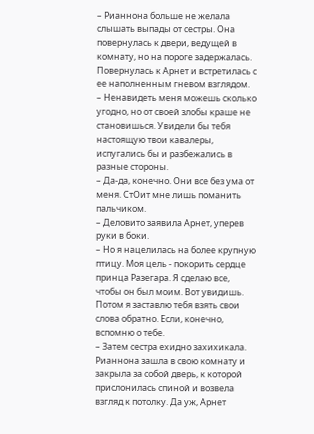– Рианнона больше не желала слышать выпады от сестры. Она повернулась к двери, ведущей в комнату, но на пороге задержалась. Повернулась к Арнет и встретилась с ее наполненным гневом взглядом.
– Ненавидеть меня можешь сколько угодно, но от своей злобы краше не становишься. Увидели бы тебя настоящую твои кавалеры, испугались бы и разбежались в разные стороны.
– Да-да, конечно. Они все без ума от меня. СтОит мне лишь поманить пальчиком.
– Деловито заявила Арнет, уперев руки в боки.
– Но я нацелилась на более крупную птицу. Моя цель - покорить сердце принца Разегара. Я сделаю все, чтобы он был моим. Вот увидишь. Потом я заставлю тебя взять свои слова обратно. Если, конечно, вспомню о тебе.
– Затем сестра ехидно захихикала.
Рианнона зашла в свою комнату и закрыла за собой дверь, к которой прислонилась спиной и возвела взгляд к потолку. Да уж, Арнет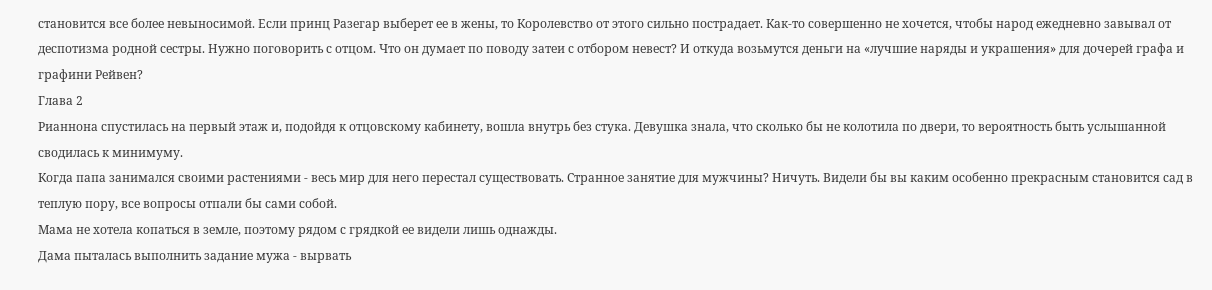становится все более невыносимой. Если принц Разегар выберет ее в жены, то Королевство от этого сильно пострадает. Как-то совершенно не хочется, чтобы народ ежедневно завывал от деспотизма родной сестры. Нужно поговорить с отцом. Что он думает по поводу затеи с отбором невест? И откуда возьмутся деньги на «лучшие наряды и украшения» для дочерей графа и графини Рейвен?
Глава 2
Рианнона спустилась на первый этаж и, подойдя к отцовскому кабинету, вошла внутрь без стука. Девушка знала, что сколько бы не колотила по двери, то вероятность быть услышанной сводилась к минимуму.
Когда папа занимался своими растениями - весь мир для него перестал существовать. Странное занятие для мужчины? Ничуть. Видели бы вы каким особенно прекрасным становится сад в теплую пору, все вопросы отпали бы сами собой.
Мама не хотела копаться в земле, поэтому рядом с грядкой ее видели лишь однажды.
Дама пыталась выполнить задание мужа - вырвать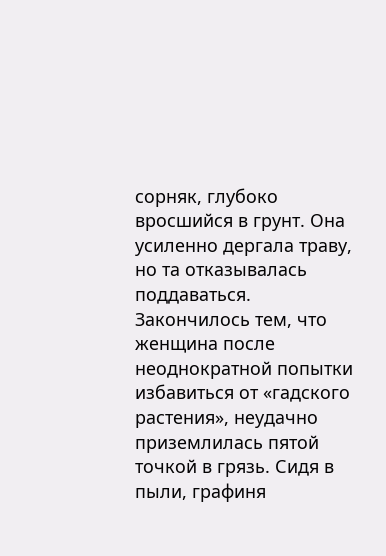сорняк, глубоко вросшийся в грунт. Она усиленно дергала траву, но та отказывалась поддаваться. Закончилось тем, что женщина после неоднократной попытки избавиться от «гадского растения», неудачно приземлилась пятой точкой в грязь. Сидя в пыли, графиня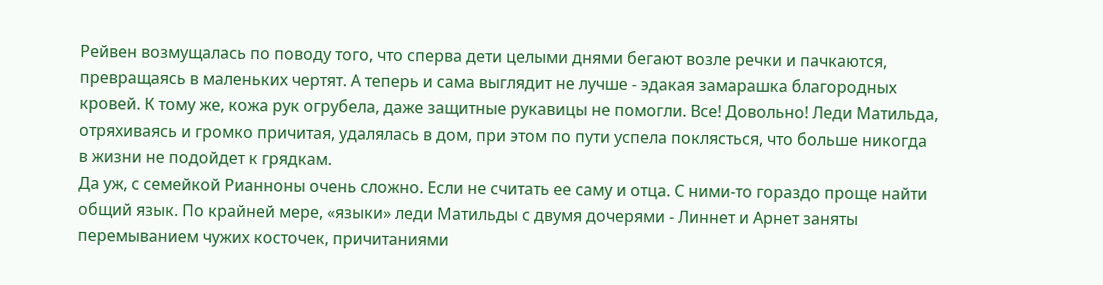Рейвен возмущалась по поводу того, что сперва дети целыми днями бегают возле речки и пачкаются, превращаясь в маленьких чертят. А теперь и сама выглядит не лучше - эдакая замарашка благородных кровей. К тому же, кожа рук огрубела, даже защитные рукавицы не помогли. Все! Довольно! Леди Матильда, отряхиваясь и громко причитая, удалялась в дом, при этом по пути успела поклясться, что больше никогда в жизни не подойдет к грядкам.
Да уж, с семейкой Рианноны очень сложно. Если не считать ее саму и отца. С ними-то гораздо проще найти общий язык. По крайней мере, «языки» леди Матильды с двумя дочерями - Линнет и Арнет заняты перемыванием чужих косточек, причитаниями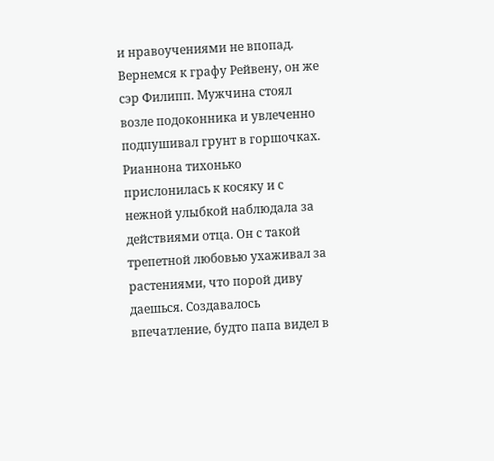и нравоучениями не впопад.
Вернемся к графу Рейвену, он же сэр Филипп. Мужчина стоял возле подоконника и увлеченно подпушивал грунт в горшочках. Рианнона тихонько прислонилась к косяку и с нежной улыбкой наблюдала за действиями отца. Он с такой трепетной любовью ухаживал за растениями, что порой диву даешься. Создавалось впечатление, будто папа видел в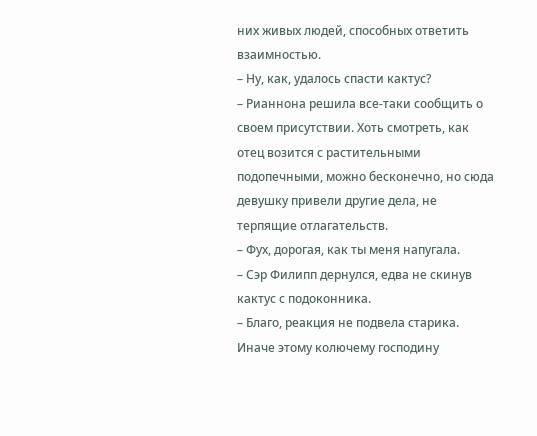них живых людей, способных ответить взаимностью.
– Ну, как, удалось спасти кактус?
– Рианнона решила все-таки сообщить о своем присутствии. Хоть смотреть, как отец возится с растительными подопечными, можно бесконечно, но сюда девушку привели другие дела, не терпящие отлагательств.
– Фух, дорогая, как ты меня напугала.
– Сэр Филипп дернулся, едва не скинув кактус с подоконника.
– Благо, реакция не подвела старика. Иначе этому колючему господину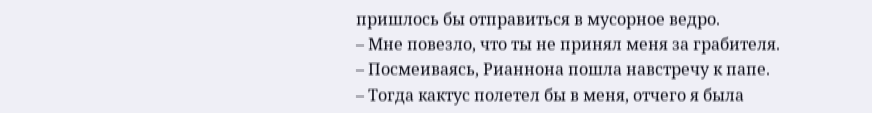пришлось бы отправиться в мусорное ведро.
– Мне повезло, что ты не принял меня за грабителя.
– Посмеиваясь, Рианнона пошла навстречу к папе.
– Тогда кактус полетел бы в меня, отчего я была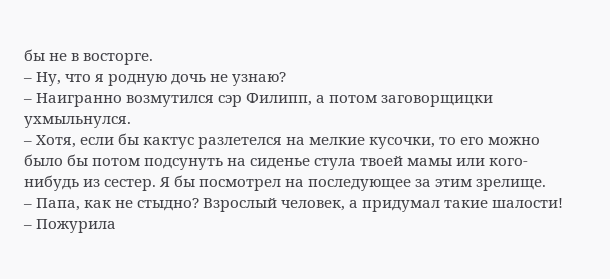бы не в восторге.
– Ну, что я родную дочь не узнаю?
– Наигранно возмутился сэр Филипп, а потом заговорщицки ухмыльнулся.
– Хотя, если бы кактус разлетелся на мелкие кусочки, то его можно было бы потом подсунуть на сиденье стула твоей мамы или кого-нибудь из сестер. Я бы посмотрел на последующее за этим зрелище.
– Папа, как не стыдно? Взрослый человек, а придумал такие шалости!
– Пожурила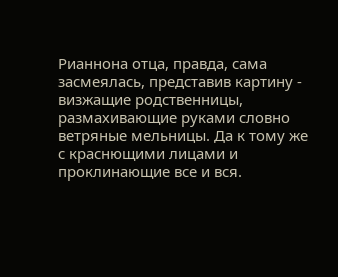Рианнона отца, правда, сама засмеялась, представив картину - визжащие родственницы, размахивающие руками словно ветряные мельницы. Да к тому же с краснющими лицами и проклинающие все и вся.